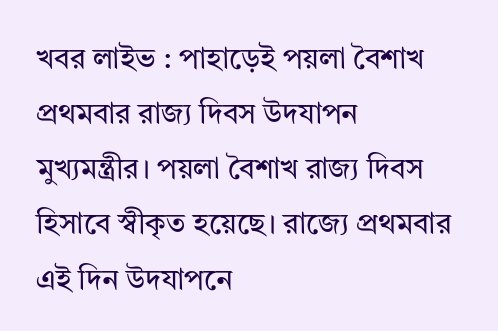খবর লাইভ : পাহাড়েই পয়লা বৈশাখ প্রথমবার রাজ্য দিবস উদযাপন মুখ্যমন্ত্রীর। পয়লা বৈশাখ রাজ্য দিবস হিসাবে স্বীকৃত হয়েছে। রাজ্যে প্রথমবার এই দিন উদযাপনে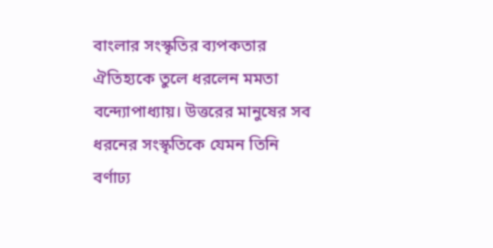বাংলার সংস্কৃতির ব্যপকতার ঐতিহ্যকে তুলে ধরলেন মমতা বন্দ্যোপাধ্যায়। উত্তরের মানুষের সব ধরনের সংস্কৃতিকে যেমন তিনি বর্ণাঢ্য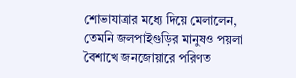শোভাযাত্রার মধ্যে দিয়ে মেলালেন, তেমনি জলপাইগুড়ির মানুষও পয়লা বৈশাখে জনজোয়ারে পরিণত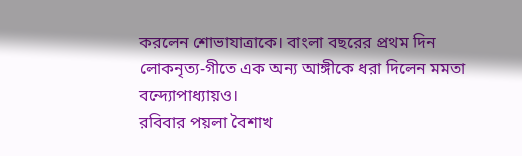করলেন শোভাযাত্রাকে। বাংলা বছরের প্রথম দিন লোকনৃত্য-গীতে এক অন্য আঙ্গীকে ধরা দিলেন মমতা বন্দ্যোপাধ্যায়ও।
রবিবার পয়লা বৈশাখ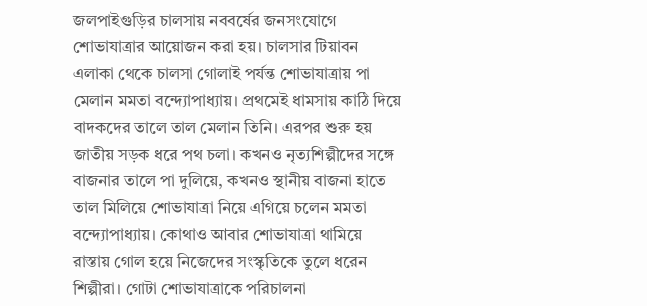জলপাইগুড়ির চালসায় নববর্ষের জনসংযোগে শোভাযাত্রার আয়োজন করা হয়। চালসার টিয়াবন এলাকা থেকে চালসা গোলাই পর্যন্ত শোভাযাত্রায় পা মেলান মমতা বন্দ্যোপাধ্যায়। প্রথমেই ধামসায় কাঠি দিয়ে বাদকদের তালে তাল মেলান তিনি। এরপর শুরু হয় জাতীয় সড়ক ধরে পথ চলা। কখনও নৃত্যশিল্পীদের সঙ্গে বাজনার তালে পা দুলিয়ে, কখনও স্থানীয় বাজনা হাতে তাল মিলিয়ে শোভাযাত্রা নিয়ে এগিয়ে চলেন মমতা বন্দ্যোপাধ্যায়। কোথাও আবার শোভাযাত্রা থামিয়ে রাস্তায় গোল হয়ে নিজেদের সংস্কৃতিকে তুলে ধরেন শিল্পীরা। গোটা শোভাযাত্রাকে পরিচালনা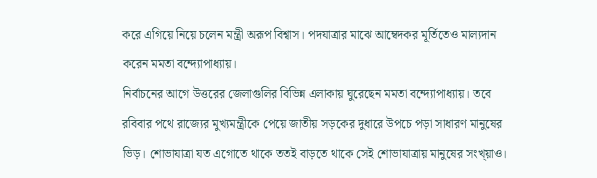করে এগিয়ে নিয়ে চলেন মন্ত্রী অরূপ বিশ্বাস। পদযাত্রার মাঝে আম্বেদকর মূর্তিতেও মাল্যদান করেন মমতা বন্দ্যোপাধ্যায়।
নির্বাচনের আগে উত্তরের জেলাগুলির বিভিন্ন এলাকায় ঘুরেছেন মমতা বন্দ্যোপাধ্যায়। তবে রবিবার পথে রাজ্যের মুখ্যমন্ত্রীকে পেয়ে জাতীয় সড়কের দুধারে উপচে পড়া সাধারণ মানুষের ভিড়। শোভাযাত্রা যত এগোতে থাকে ততই বাড়তে থাকে সেই শোভাযাত্রায় মানুষের সংখ্য়াও।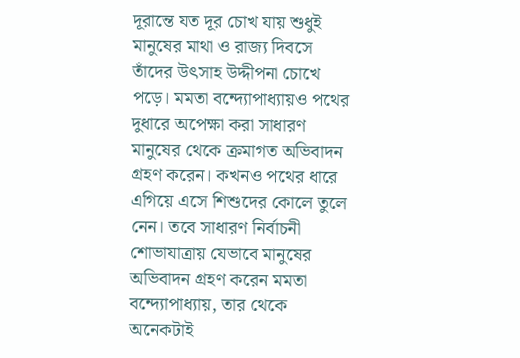দূরান্তে যত দূর চোখ যায় শুধুই মানুষের মাথা ও রাজ্য দিবসে তাঁদের উৎসাহ উদ্দীপনা চোখে পড়ে। মমতা বন্দ্যোপাধ্যায়ও পথের দুধারে অপেক্ষা করা সাধারণ মানুষের থেকে ক্রমাগত অভিবাদন গ্রহণ করেন। কখনও পথের ধারে এগিয়ে এসে শিশুদের কোলে তুলে নেন। তবে সাধারণ নির্বাচনী শোভাযাত্রায় যেভাবে মানুষের অভিবাদন গ্রহণ করেন মমতা বন্দ্যোপাধ্যায়, তার থেকে অনেকটাই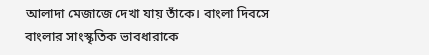আলাদা মেজাজে দেখা যায় তাঁকে। বাংলা দিবসে বাংলার সাংস্কৃতিক ভাবধারাকে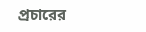প্রচারের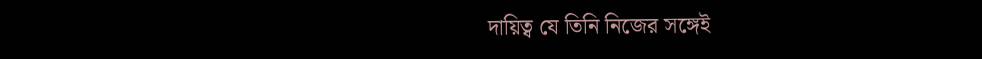দায়িত্ব যে তিনি নিজের সঙ্গেই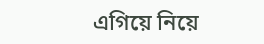এগিয়ে নিয়ে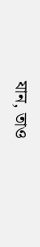যান, তাও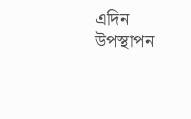এদিন উপস্থাপন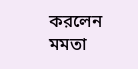করলেন মমতা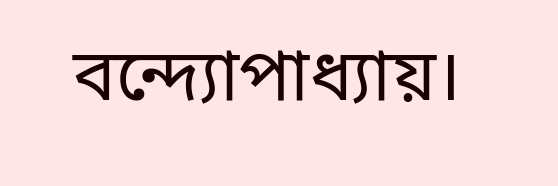বন্দ্যোপাধ্যায়।